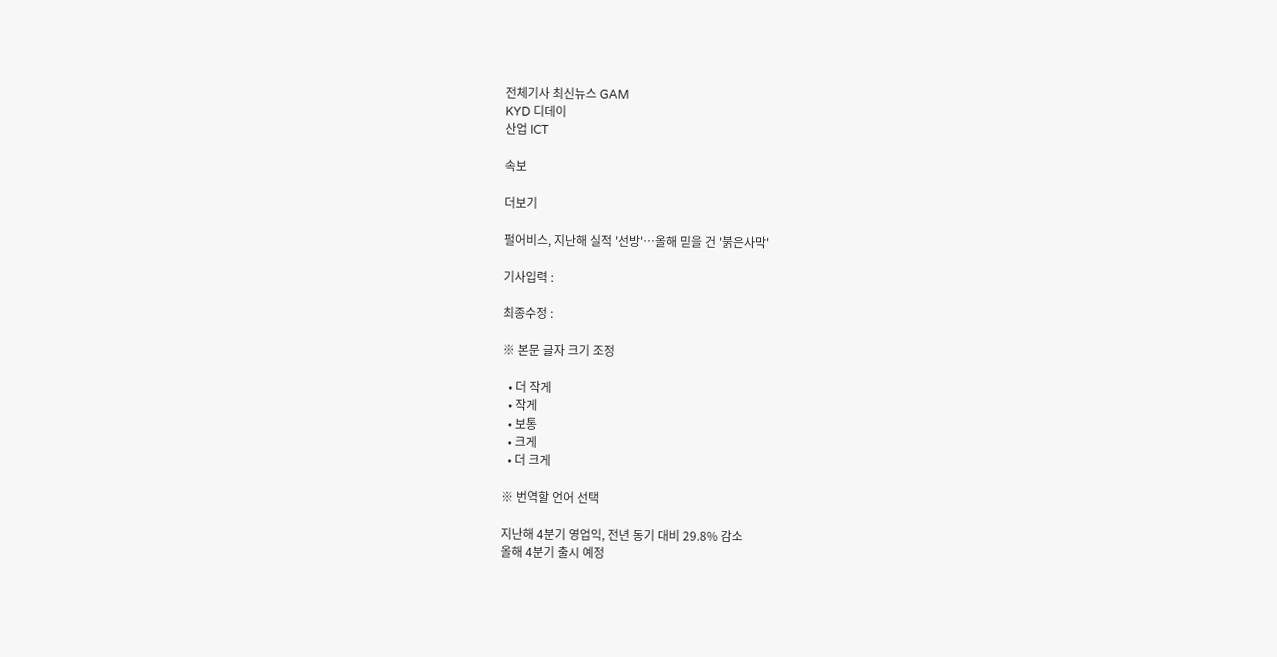전체기사 최신뉴스 GAM
KYD 디데이
산업 ICT

속보

더보기

펄어비스, 지난해 실적 '선방'…올해 믿을 건 '붉은사막'

기사입력 :

최종수정 :

※ 본문 글자 크기 조정

  • 더 작게
  • 작게
  • 보통
  • 크게
  • 더 크게

※ 번역할 언어 선택

지난해 4분기 영업익, 전년 동기 대비 29.8% 감소
올해 4분기 출시 예정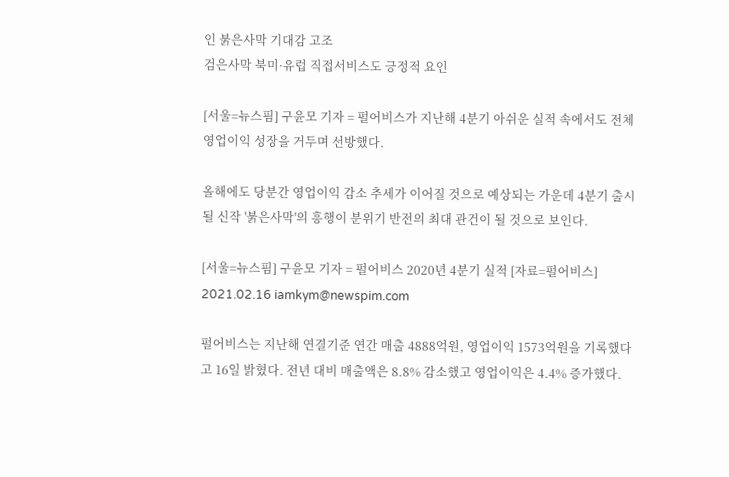인 붉은사막 기대감 고조
검은사막 북미·유럽 직접서비스도 긍정적 요인

[서울=뉴스핌] 구윤모 기자 = 펄어비스가 지난해 4분기 아쉬운 실적 속에서도 전체 영업이익 성장을 거두며 선방했다.

올해에도 당분간 영업이익 감소 추세가 이어질 것으로 예상되는 가운데 4분기 출시될 신작 '붉은사막'의 흥행이 분위기 반전의 최대 관건이 될 것으로 보인다.

[서울=뉴스핌] 구윤모 기자 = 펄어비스 2020년 4분기 실적 [자료=펄어비스] 2021.02.16 iamkym@newspim.com

펄어비스는 지난해 연결기준 연간 매출 4888억원, 영업이익 1573억원을 기록했다고 16일 밝혔다. 전년 대비 매출액은 8.8% 감소했고 영업이익은 4.4% 증가했다.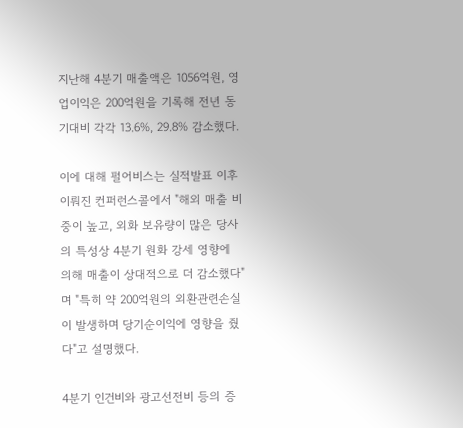지난해 4분기 매출액은 1056억원, 영업이익은 200억원을 기록해 전년 동기대비 각각 13.6%, 29.8% 감소했다.

이에 대해 펄어비스는 실적발표 이후 이뤄진 컨퍼런스콜에서 "해외 매출 비중이 높고, 외화 보유량이 많은 당사의 특성상 4분기 원화 강세 영향에 의해 매출이 상대적으로 더 감소했다"며 "특히 약 200억원의 외환관련손실이 발생하며 당기순이익에 영향을 줬다"고 설명했다.

4분기 인건비와 광고선전비 등의 증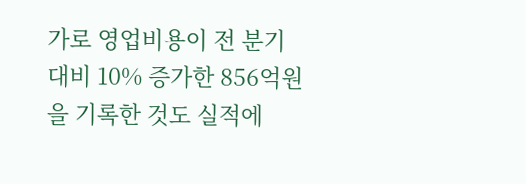가로 영업비용이 전 분기 대비 10% 증가한 856억원을 기록한 것도 실적에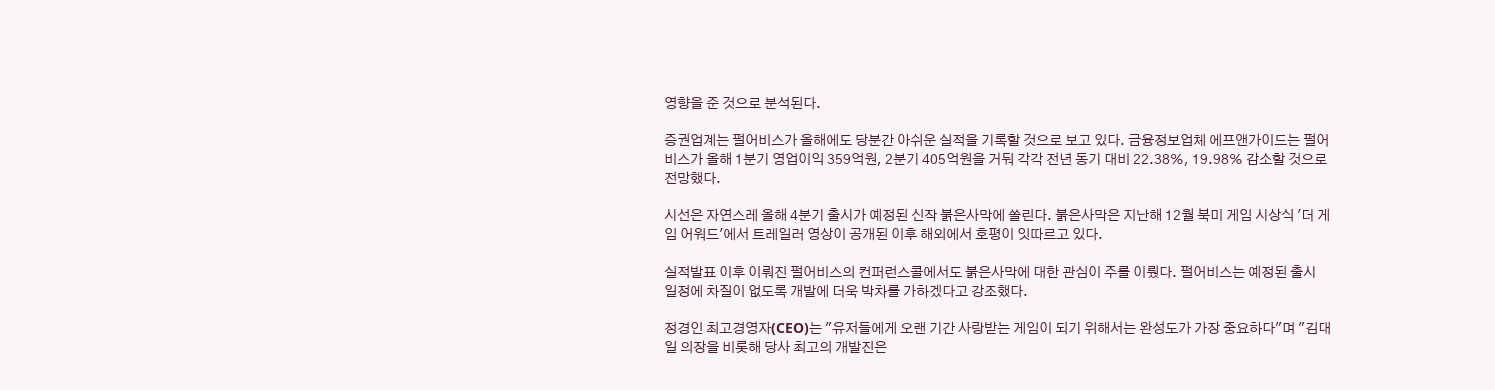영향을 준 것으로 분석된다.

증권업계는 펄어비스가 올해에도 당분간 아쉬운 실적을 기록할 것으로 보고 있다. 금융정보업체 에프앤가이드는 펄어비스가 올해 1분기 영업이익 359억원, 2분기 405억원을 거둬 각각 전년 동기 대비 22.38%, 19.98% 감소할 것으로 전망했다.

시선은 자연스레 올해 4분기 출시가 예정된 신작 붉은사막에 쏠린다. 붉은사막은 지난해 12월 북미 게임 시상식 '더 게임 어워드'에서 트레일러 영상이 공개된 이후 해외에서 호평이 잇따르고 있다.

실적발표 이후 이뤄진 펄어비스의 컨퍼런스콜에서도 붉은사막에 대한 관심이 주를 이뤘다. 펄어비스는 예정된 출시 일정에 차질이 없도록 개발에 더욱 박차를 가하겠다고 강조했다.

정경인 최고경영자(CEO)는 "유저들에게 오랜 기간 사랑받는 게임이 되기 위해서는 완성도가 가장 중요하다"며 "김대일 의장을 비롯해 당사 최고의 개발진은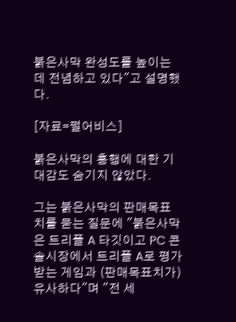붉은사막 완성도를 높이는 데 전념하고 있다"고 설명했다.

[자료=펄어비스]

붉은사막의 흥행에 대한 기대감도 숨기지 않았다.

그는 붉은사막의 판매목표치를 묻는 질문에 "붉은사막은 트리플 A 타깃이고 PC 콘솔시장에서 트리플 A로 평가받는 게임과 (판매목표치가)유사하다"며 "전 세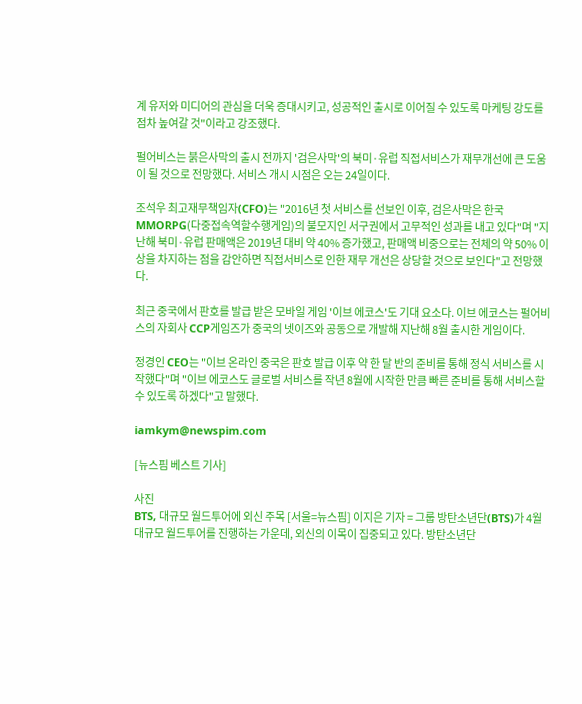계 유저와 미디어의 관심을 더욱 증대시키고, 성공적인 출시로 이어질 수 있도록 마케팅 강도를 점차 높여갈 것"이라고 강조했다.

펄어비스는 붉은사막의 출시 전까지 '검은사막'의 북미·유럽 직접서비스가 재무개선에 큰 도움이 될 것으로 전망했다. 서비스 개시 시점은 오는 24일이다.

조석우 최고재무책임자(CFO)는 "2016년 첫 서비스를 선보인 이후, 검은사막은 한국 MMORPG(다중접속역할수행게임)의 불모지인 서구권에서 고무적인 성과를 내고 있다"며 "지난해 북미·유럽 판매액은 2019년 대비 약 40% 증가했고, 판매액 비중으로는 전체의 약 50% 이상을 차지하는 점을 감안하면 직접서비스로 인한 재무 개선은 상당할 것으로 보인다"고 전망했다.

최근 중국에서 판호를 발급 받은 모바일 게임 '이브 에코스'도 기대 요소다. 이브 에코스는 펄어비스의 자회사 CCP게임즈가 중국의 넷이즈와 공동으로 개발해 지난해 8월 출시한 게임이다.

정경인 CEO는 "이브 온라인 중국은 판호 발급 이후 약 한 달 반의 준비를 통해 정식 서비스를 시작했다"며 "이브 에코스도 글로벌 서비스를 작년 8월에 시작한 만큼 빠른 준비를 통해 서비스할 수 있도록 하겠다"고 말했다.

iamkym@newspim.com

[뉴스핌 베스트 기사]

사진
BTS, 대규모 월드투어에 외신 주목 [서울=뉴스핌] 이지은 기자 = 그룹 방탄소년단(BTS)가 4월 대규모 월드투어를 진행하는 가운데, 외신의 이목이 집중되고 있다. 방탄소년단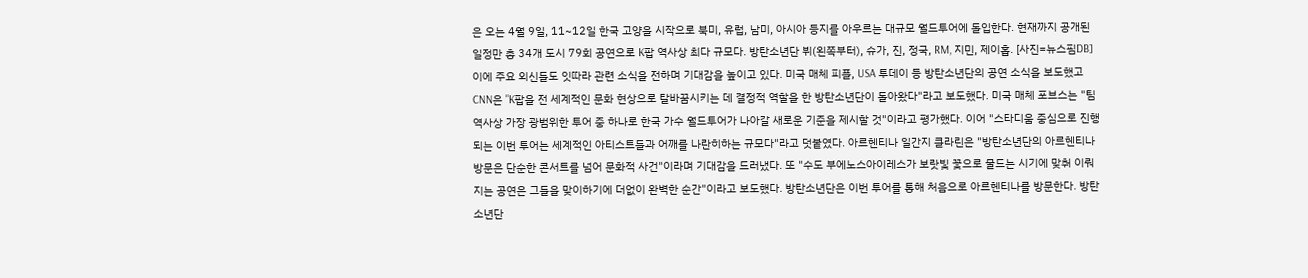은 오는 4월 9일, 11~12일 한국 고양을 시작으로 북미, 유럽, 남미, 아시아 등지를 아우르는 대규모 월드투어에 돌입한다. 현재까지 공개된 일정만 총 34개 도시 79회 공연으로 K팝 역사상 최다 규모다. 방탄소년단 뷔(왼쪽부터), 슈가, 진, 정국, RM, 지민, 제이홉. [사진=뉴스핌DB] 이에 주요 외신들도 잇따라 관련 소식을 전하며 기대감을 높이고 있다. 미국 매체 피플, USA 투데이 등 방탄소년단의 공연 소식을 보도했고 CNN은 "K팝을 전 세계적인 문화 현상으로 탈바꿈시키는 데 결정적 역할을 한 방탄소년단이 돌아왔다"라고 보도했다. 미국 매체 포브스는 "팀 역사상 가장 광범위한 투어 중 하나로 한국 가수 월드투어가 나아갈 새로운 기준을 제시할 것"이라고 평가했다. 이어 "스타디움 중심으로 진행되는 이번 투어는 세계적인 아티스트들과 어깨를 나란히하는 규모다"라고 덧붙였다. 아르헨티나 일간지 클라린은 "방탄소년단의 아르헨티나 방문은 단순한 콘서트를 넘어 문화적 사건"이라며 기대감을 드러냈다. 또 "수도 부에노스아이레스가 보랏빛 꽃으로 물드는 시기에 맞춰 이뤄지는 공연은 그들을 맞이하기에 더없이 완벽한 순간"이라고 보도했다. 방탄소년단은 이번 투어를 통해 처음으로 아르헨티나를 방문한다. 방탄소년단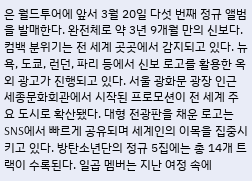은 월드투어에 앞서 3월 20일 다섯 번째 정규 앨범을 발매한다. 완전체로 약 3년 9개월 만의 신보다. 컴백 분위기는 전 세계 곳곳에서 감지되고 있다. 뉴욕, 도쿄, 런던, 파리 등에서 신보 로고를 활용한 옥외 광고가 진행되고 있다. 서울 광화문 광장 인근 세종문화회관에서 시작된 프로모션이 전 세계 주요 도시로 확산됐다. 대형 전광판을 채운 로고는 SNS에서 빠르게 공유되며 세계인의 이목을 집중시키고 있다. 방탄소년단의 정규 5집에는 총 14개 트랙이 수록된다. 일곱 멤버는 지난 여정 속에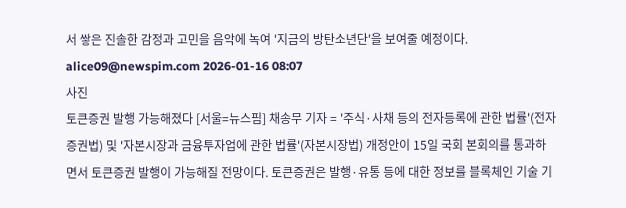서 쌓은 진솔한 감정과 고민을 음악에 녹여 '지금의 방탄소년단'을 보여줄 예정이다. alice09@newspim.com 2026-01-16 08:07
사진
토큰증권 발행 가능해졌다 [서울=뉴스핌] 채송무 기자 = '주식·사채 등의 전자등록에 관한 법률'(전자증권법) 및 '자본시장과 금융투자업에 관한 법률'(자본시장법) 개정안이 15일 국회 본회의를 통과하면서 토큰증권 발행이 가능해질 전망이다. 토큰증권은 발행·유통 등에 대한 정보를 블록체인 기술 기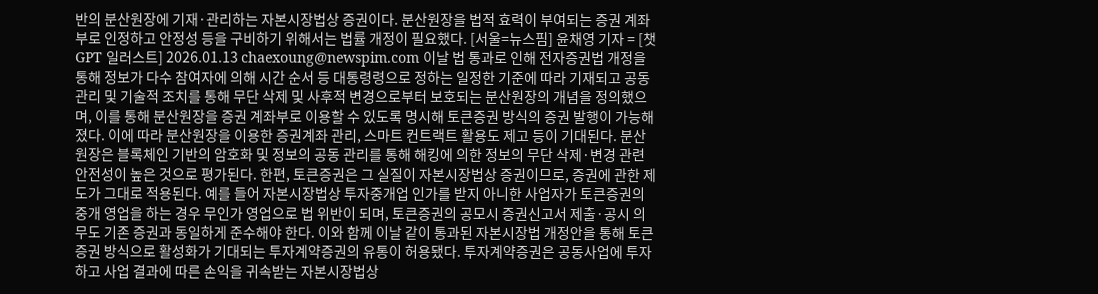반의 분산원장에 기재·관리하는 자본시장법상 증권이다. 분산원장을 법적 효력이 부여되는 증권 계좌부로 인정하고 안정성 등을 구비하기 위해서는 법률 개정이 필요했다. [서울=뉴스핌] 윤채영 기자 = [챗GPT 일러스트] 2026.01.13 chaexoung@newspim.com 이날 법 통과로 인해 전자증권법 개정을 통해 정보가 다수 참여자에 의해 시간 순서 등 대통령령으로 정하는 일정한 기준에 따라 기재되고 공동 관리 및 기술적 조치를 통해 무단 삭제 및 사후적 변경으로부터 보호되는 분산원장의 개념을 정의했으며, 이를 통해 분산원장을 증권 계좌부로 이용할 수 있도록 명시해 토큰증권 방식의 증권 발행이 가능해졌다. 이에 따라 분산원장을 이용한 증권계좌 관리, 스마트 컨트랙트 활용도 제고 등이 기대된다. 분산원장은 블록체인 기반의 암호화 및 정보의 공동 관리를 통해 해킹에 의한 정보의 무단 삭제·변경 관련  안전성이 높은 것으로 평가된다. 한편, 토큰증권은 그 실질이 자본시장법상 증권이므로, 증권에 관한 제도가 그대로 적용된다. 예를 들어 자본시장법상 투자중개업 인가를 받지 아니한 사업자가 토큰증권의 중개 영업을 하는 경우 무인가 영업으로 법 위반이 되며, 토큰증권의 공모시 증권신고서 제출·공시 의무도 기존 증권과 동일하게 준수해야 한다. 이와 함께 이날 같이 통과된 자본시장법 개정안을 통해 토큰증권 방식으로 활성화가 기대되는 투자계약증권의 유통이 허용됐다. 투자계약증권은 공동사업에 투자하고 사업 결과에 따른 손익을 귀속받는 자본시장법상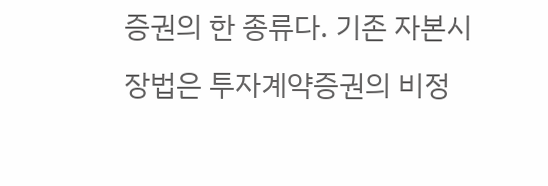증권의 한 종류다. 기존 자본시장법은 투자계약증권의 비정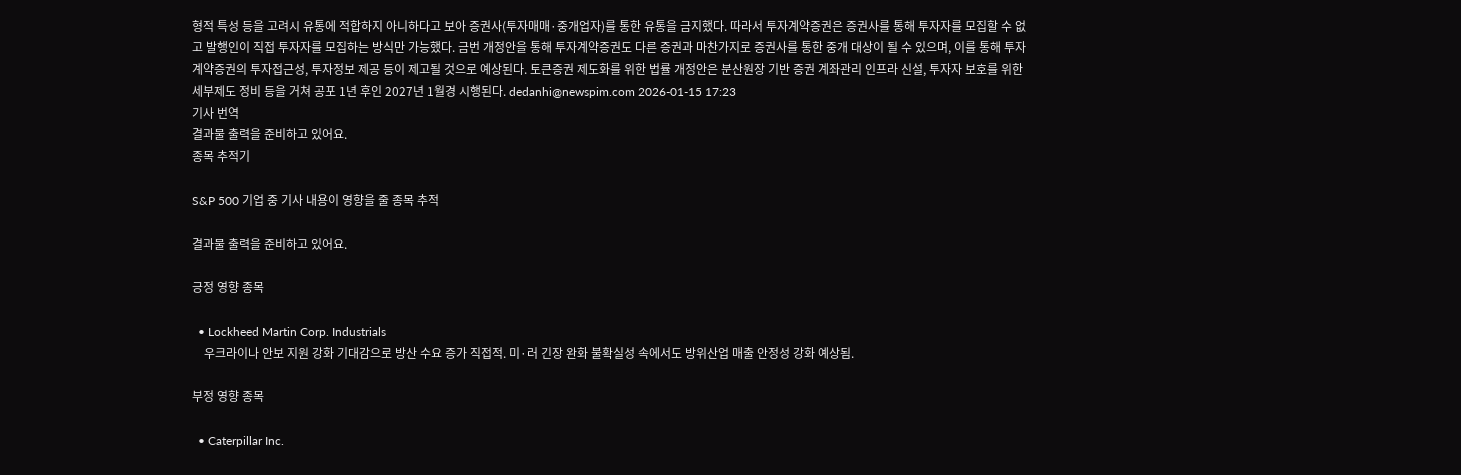형적 특성 등을 고려시 유통에 적합하지 아니하다고 보아 증권사(투자매매·중개업자)를 통한 유통을 금지했다. 따라서 투자계약증권은 증권사를 통해 투자자를 모집할 수 없고 발행인이 직접 투자자를 모집하는 방식만 가능했다. 금번 개정안을 통해 투자계약증권도 다른 증권과 마찬가지로 증권사를 통한 중개 대상이 될 수 있으며, 이를 통해 투자계약증권의 투자접근성, 투자정보 제공 등이 제고될 것으로 예상된다. 토큰증권 제도화를 위한 법률 개정안은 분산원장 기반 증권 계좌관리 인프라 신설, 투자자 보호를 위한 세부제도 정비 등을 거쳐 공포 1년 후인 2027년 1월경 시행된다. dedanhi@newspim.com 2026-01-15 17:23
기사 번역
결과물 출력을 준비하고 있어요.
종목 추적기

S&P 500 기업 중 기사 내용이 영향을 줄 종목 추적

결과물 출력을 준비하고 있어요.

긍정 영향 종목

  • Lockheed Martin Corp. Industrials
    우크라이나 안보 지원 강화 기대감으로 방산 수요 증가 직접적. 미·러 긴장 완화 불확실성 속에서도 방위산업 매출 안정성 강화 예상됨.

부정 영향 종목

  • Caterpillar Inc.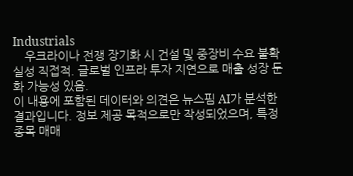Industrials
    우크라이나 전쟁 장기화 시 건설 및 중장비 수요 불확실성 직접적. 글로벌 인프라 투자 지연으로 매출 성장 둔화 가능성 있음.
이 내용에 포함된 데이터와 의견은 뉴스핌 AI가 분석한 결과입니다. 정보 제공 목적으로만 작성되었으며, 특정 종목 매매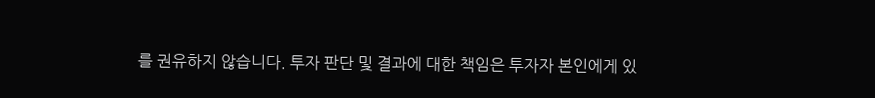를 권유하지 않습니다. 투자 판단 및 결과에 대한 책임은 투자자 본인에게 있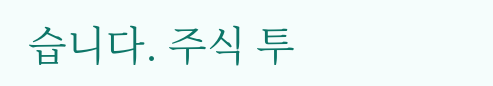습니다. 주식 투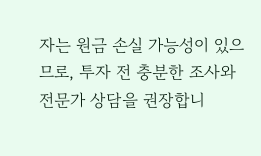자는 원금 손실 가능성이 있으므로, 투자 전 충분한 조사와 전문가 상담을 권장합니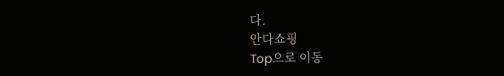다.
안다쇼핑
Top으로 이동